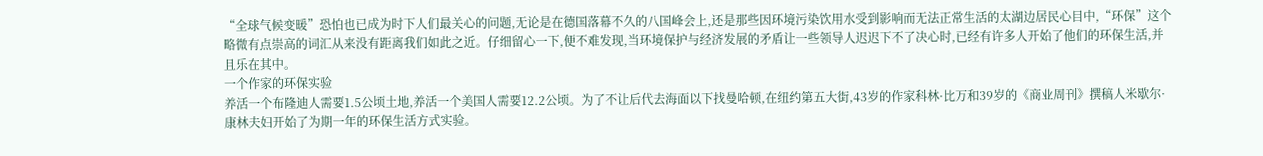“全球气候变暖”恐怕也已成为时下人们最关心的问题,无论是在德国落幕不久的八国峰会上,还是那些因环境污染饮用水受到影响而无法正常生活的太湖边居民心目中,“环保”这个略微有点崇高的词汇从来没有距离我们如此之近。仔细留心一下,便不难发现,当环境保护与经济发展的矛盾让一些领导人迟迟下不了决心时,已经有许多人开始了他们的环保生活,并且乐在其中。
一个作家的环保实验
养活一个布隆迪人需要1.5公顷土地,养活一个美国人需要12.2公顷。为了不让后代去海面以下找曼哈顿,在纽约第五大街,43岁的作家科林·比万和39岁的《商业周刊》撰稿人米歇尔·康林夫妇开始了为期一年的环保生活方式实验。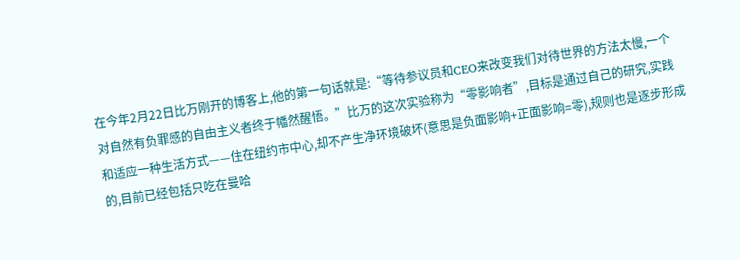在今年2月22日比万刚开的博客上,他的第一句话就是:“等待参议员和CEO来改变我们对待世界的方法太慢,一个对自然有负罪感的自由主义者终于幡然醒悟。”比万的这次实验称为“零影响者”,目标是通过自己的研究,实践和适应一种生活方式——住在纽约市中心,却不产生净环境破坏(意思是负面影响+正面影响=零),规则也是逐步形成的,目前已经包括只吃在曼哈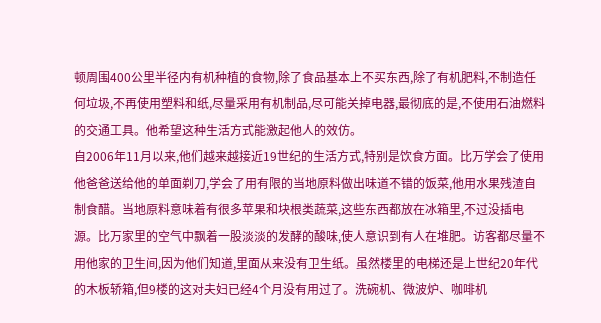顿周围400公里半径内有机种植的食物,除了食品基本上不买东西,除了有机肥料,不制造任何垃圾,不再使用塑料和纸,尽量采用有机制品,尽可能关掉电器,最彻底的是,不使用石油燃料的交通工具。他希望这种生活方式能激起他人的效仿。
自2006年11月以来,他们越来越接近19世纪的生活方式,特别是饮食方面。比万学会了使用他爸爸送给他的单面剃刀,学会了用有限的当地原料做出味道不错的饭菜,他用水果残渣自制食醋。当地原料意味着有很多苹果和块根类蔬菜,这些东西都放在冰箱里,不过没插电源。比万家里的空气中飘着一股淡淡的发酵的酸味,使人意识到有人在堆肥。访客都尽量不用他家的卫生间,因为他们知道,里面从来没有卫生纸。虽然楼里的电梯还是上世纪20年代的木板轿箱,但9楼的这对夫妇已经4个月没有用过了。洗碗机、微波炉、咖啡机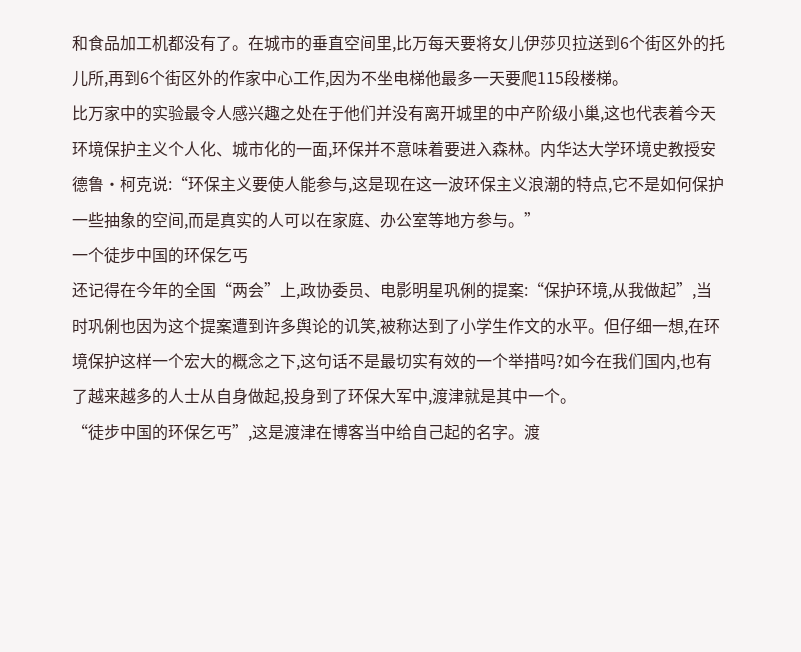和食品加工机都没有了。在城市的垂直空间里,比万每天要将女儿伊莎贝拉送到6个街区外的托儿所,再到6个街区外的作家中心工作,因为不坐电梯他最多一天要爬115段楼梯。
比万家中的实验最令人感兴趣之处在于他们并没有离开城里的中产阶级小巢,这也代表着今天环境保护主义个人化、城市化的一面,环保并不意味着要进入森林。内华达大学环境史教授安德鲁·柯克说:“环保主义要使人能参与,这是现在这一波环保主义浪潮的特点,它不是如何保护一些抽象的空间,而是真实的人可以在家庭、办公室等地方参与。”
一个徒步中国的环保乞丐
还记得在今年的全国“两会”上,政协委员、电影明星巩俐的提案:“保护环境,从我做起”,当时巩俐也因为这个提案遭到许多舆论的讥笑,被称达到了小学生作文的水平。但仔细一想,在环境保护这样一个宏大的概念之下,这句话不是最切实有效的一个举措吗?如今在我们国内,也有了越来越多的人士从自身做起,投身到了环保大军中,渡津就是其中一个。
“徒步中国的环保乞丐”,这是渡津在博客当中给自己起的名字。渡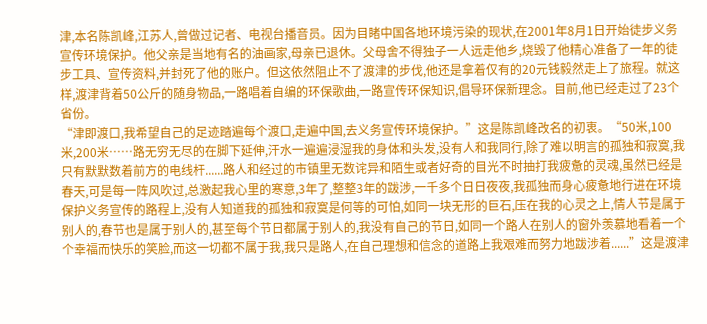津,本名陈凯峰,江苏人,曾做过记者、电视台播音员。因为目睹中国各地环境污染的现状,在2001年8月1日开始徒步义务宣传环境保护。他父亲是当地有名的油画家,母亲已退休。父母舍不得独子一人远走他乡,烧毁了他精心准备了一年的徒步工具、宣传资料,并封死了他的账户。但这依然阻止不了渡津的步伐,他还是拿着仅有的20元钱毅然走上了旅程。就这样,渡津背着50公斤的随身物品,一路唱着自编的环保歌曲,一路宣传环保知识,倡导环保新理念。目前,他已经走过了23个省份。
“津即渡口,我希望自己的足迹踏遍每个渡口,走遍中国,去义务宣传环境保护。”这是陈凯峰改名的初衷。“50米,100米,200米……路无穷无尽的在脚下延伸,汗水一遍遍浸湿我的身体和头发,没有人和我同行,除了难以明言的孤独和寂寞,我只有默默数着前方的电线杆......路人和经过的市镇里无数诧异和陌生或者好奇的目光不时抽打我疲惫的灵魂,虽然已经是春天,可是每一阵风吹过,总激起我心里的寒意,3年了,整整3年的跋涉,一千多个日日夜夜,我孤独而身心疲惫地行进在环境保护义务宣传的路程上,没有人知道我的孤独和寂寞是何等的可怕,如同一块无形的巨石,压在我的心灵之上,情人节是属于别人的,春节也是属于别人的,甚至每个节日都属于别人的,我没有自己的节日,如同一个路人在别人的窗外羡慕地看着一个个幸福而快乐的笑脸,而这一切都不属于我,我只是路人,在自己理想和信念的道路上我艰难而努力地跋涉着......”这是渡津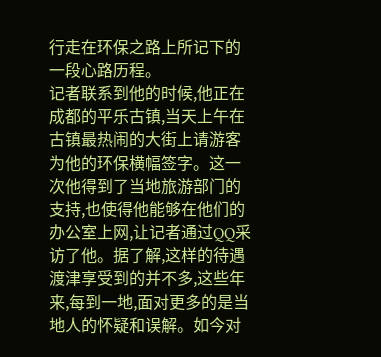行走在环保之路上所记下的一段心路历程。
记者联系到他的时候,他正在成都的平乐古镇,当天上午在古镇最热闹的大街上请游客为他的环保横幅签字。这一次他得到了当地旅游部门的支持,也使得他能够在他们的办公室上网,让记者通过QQ采访了他。据了解,这样的待遇渡津享受到的并不多,这些年来,每到一地,面对更多的是当地人的怀疑和误解。如今对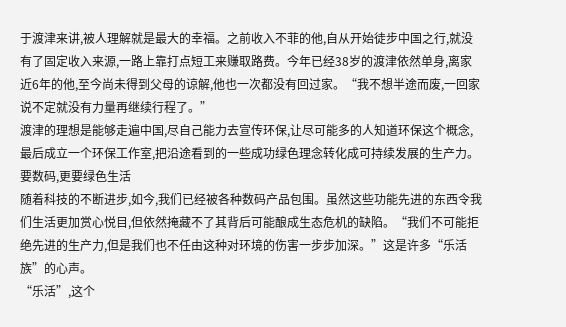于渡津来讲,被人理解就是最大的幸福。之前收入不菲的他,自从开始徒步中国之行,就没有了固定收入来源,一路上靠打点短工来赚取路费。今年已经38岁的渡津依然单身,离家近6年的他,至今尚未得到父母的谅解,他也一次都没有回过家。“我不想半途而废,一回家说不定就没有力量再继续行程了。”
渡津的理想是能够走遍中国,尽自己能力去宣传环保,让尽可能多的人知道环保这个概念,最后成立一个环保工作室,把沿途看到的一些成功绿色理念转化成可持续发展的生产力。
要数码,更要绿色生活
随着科技的不断进步,如今,我们已经被各种数码产品包围。虽然这些功能先进的东西令我们生活更加赏心悦目,但依然掩藏不了其背后可能酿成生态危机的缺陷。“我们不可能拒绝先进的生产力,但是我们也不任由这种对环境的伤害一步步加深。”这是许多“乐活族”的心声。
“乐活”,这个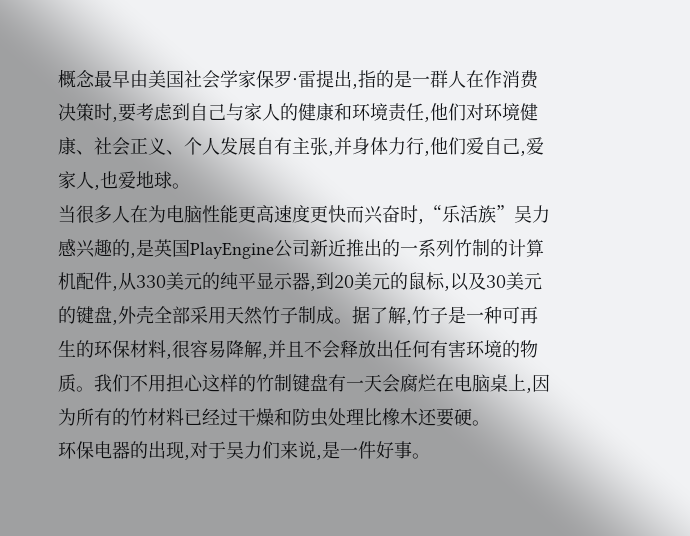概念最早由美国社会学家保罗·雷提出,指的是一群人在作消费决策时,要考虑到自己与家人的健康和环境责任,他们对环境健康、社会正义、个人发展自有主张,并身体力行,他们爱自己,爱家人,也爱地球。
当很多人在为电脑性能更高速度更快而兴奋时,“乐活族”吴力感兴趣的,是英国PlayEngine公司新近推出的一系列竹制的计算机配件,从330美元的纯平显示器,到20美元的鼠标,以及30美元的键盘,外壳全部采用天然竹子制成。据了解,竹子是一种可再生的环保材料,很容易降解,并且不会释放出任何有害环境的物质。我们不用担心这样的竹制键盘有一天会腐烂在电脑桌上,因为所有的竹材料已经过干燥和防虫处理比橡木还要硬。
环保电器的出现,对于吴力们来说,是一件好事。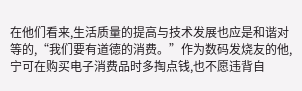在他们看来,生活质量的提高与技术发展也应是和谐对等的,“我们要有道德的消费。”作为数码发烧友的他,宁可在购买电子消费品时多掏点钱,也不愿违背自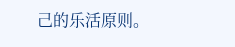己的乐活原则。